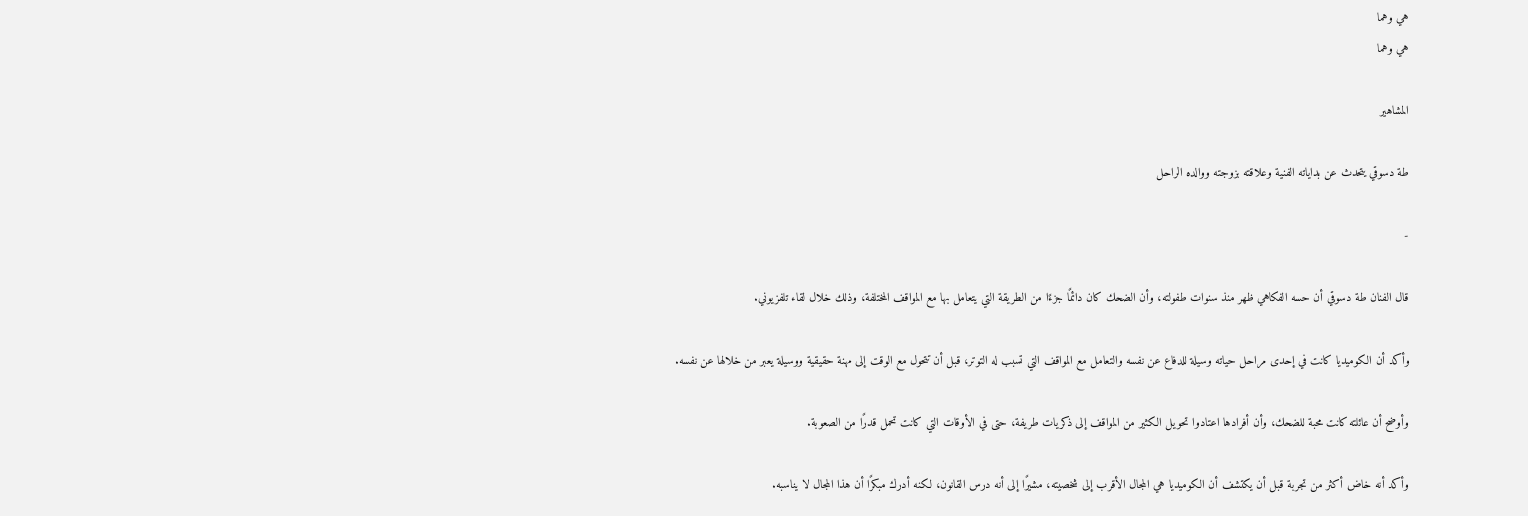هي وهما
هي وهما

المشاهير

طة دسوقي يتحدث عن بداياته الفنية وعلاقته بزوجته ووالده الراحل

-

قال الفنان طة دسوقي أن حسه الفكاهي ظهر منذ سنوات طفولته، وأن الضحك كان دائمًا جزءًا من الطريقة التي يتعامل بها مع المواقف المختلفة، وذلك خلال لقاء تلفزيوني.

وأكد أن الكوميديا كانت في إحدى مراحل حياته وسيلة للدفاع عن نفسه والتعامل مع المواقف التي تسبب له التوتر، قبل أن تتحول مع الوقت إلى مهنة حقيقية ووسيلة يعبر من خلالها عن نفسه.

وأوضح أن عائلته كانت محبة للضحك، وأن أفرادها اعتادوا تحويل الكثير من المواقف إلى ذكريات طريفة، حتى في الأوقات التي كانت تحمل قدرًا من الصعوبة.

وأكد أنه خاض أكثر من تجربة قبل أن يكتشف أن الكوميديا هي المجال الأقرب إلى شخصيته، مشيرًا إلى أنه درس القانون، لكنه أدرك مبكرًا أن هذا المجال لا يناسبه.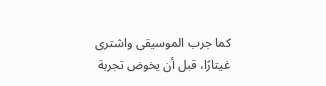كما جرب الموسيقى واشترى غيتارًا، قبل أن يخوض تجربة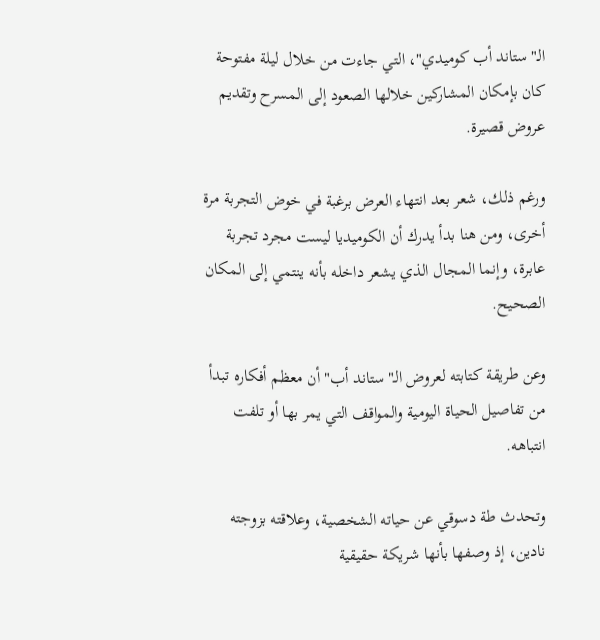الـ"ستاند أب كوميدي"، التي جاءت من خلال ليلة مفتوحة كان بإمكان المشاركين خلالها الصعود إلى المسرح وتقديم عروض قصيرة.

ورغم ذلك، شعر بعد انتهاء العرض برغبة في خوض التجربة مرة أخرى، ومن هنا بدأ يدرك أن الكوميديا ليست مجرد تجربة عابرة، وإنما المجال الذي يشعر داخله بأنه ينتمي إلى المكان الصحيح.

وعن طريقة كتابته لعروض الـ"ستاند أب" أن معظم أفكاره تبدأ من تفاصيل الحياة اليومية والمواقف التي يمر بها أو تلفت انتباهه.

وتحدث طة دسوقي عن حياته الشخصية، وعلاقته بزوجته نادين، إذ وصفها بأنها شريكة حقيقية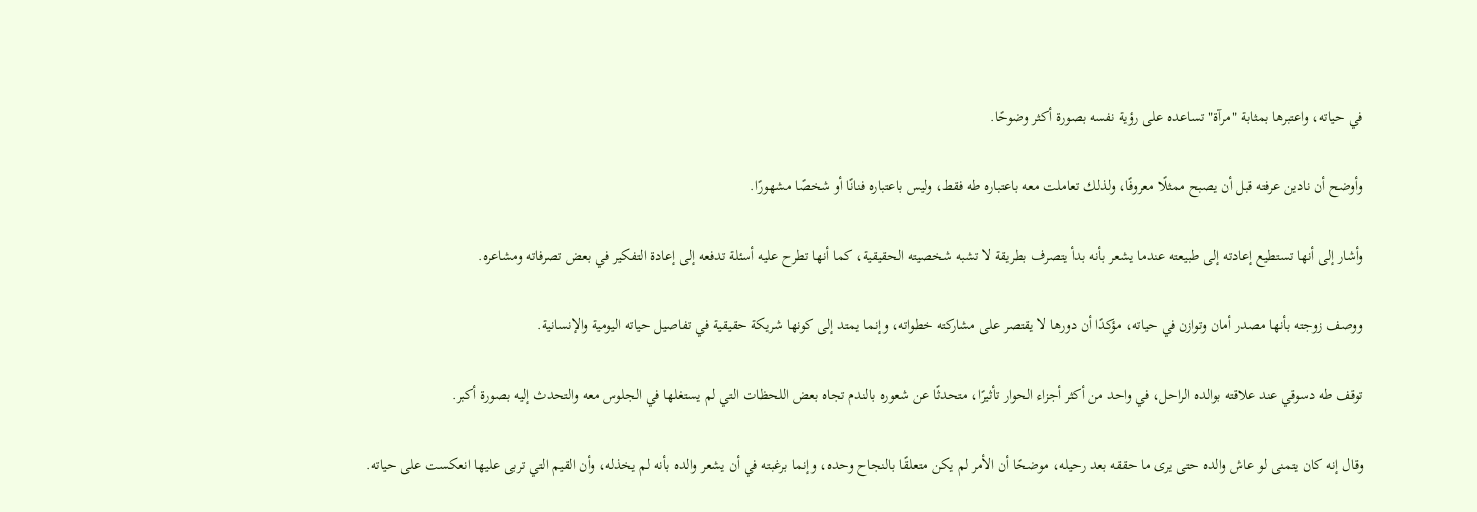في حياته، واعتبرها بمثابة "مرآة" تساعده على رؤية نفسه بصورة أكثر وضوحًا.

وأوضح أن نادين عرفته قبل أن يصبح ممثلًا معروفًا، ولذلك تعاملت معه باعتباره طه فقط، وليس باعتباره فنانًا أو شخصًا مشهورًا.

وأشار إلى أنها تستطيع إعادته إلى طبيعته عندما يشعر بأنه بدأ يتصرف بطريقة لا تشبه شخصيته الحقيقية، كما أنها تطرح عليه أسئلة تدفعه إلى إعادة التفكير في بعض تصرفاته ومشاعره.

ووصف زوجته بأنها مصدر أمان وتوازن في حياته، مؤكدًا أن دورها لا يقتصر على مشاركته خطواته، وإنما يمتد إلى كونها شريكة حقيقية في تفاصيل حياته اليومية والإنسانية.

توقف طه دسوقي عند علاقته بوالده الراحل، في واحد من أكثر أجزاء الحوار تأثيرًا، متحدثًا عن شعوره بالندم تجاه بعض اللحظات التي لم يستغلها في الجلوس معه والتحدث إليه بصورة أكبر.

وقال إنه كان يتمنى لو عاش والده حتى يرى ما حققه بعد رحيله، موضحًا أن الأمر لم يكن متعلقًا بالنجاح وحده، وإنما برغبته في أن يشعر والده بأنه لم يخذله، وأن القيم التي تربى عليها انعكست على حياته.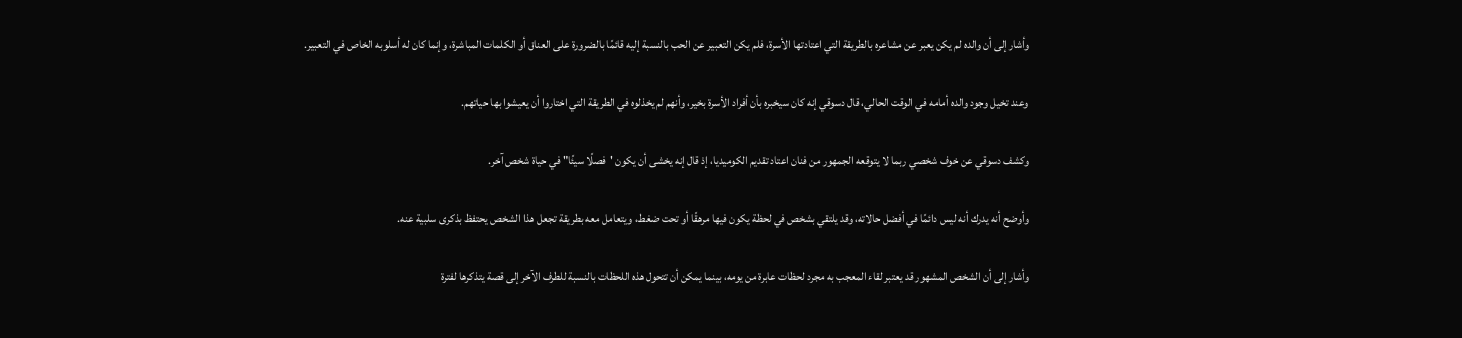وأشار إلى أن والده لم يكن يعبر عن مشاعره بالطريقة التي اعتادتها الأسرة، فلم يكن التعبير عن الحب بالنسبة إليه قائمًا بالضرورة على العناق أو الكلمات المباشرة، وإنما كان له أسلوبه الخاص في التعبير.

وعند تخيل وجود والده أمامه في الوقت الحالي، قال دسوقي إنه كان سيخبره بأن أفراد الأسرة بخير، وأنهم لم يخذلوه في الطريقة التي اختاروا أن يعيشوا بها حياتهم.

وكشف دسوقي عن خوف شخصي ربما لا يتوقعه الجمهور من فنان اعتاد تقديم الكوميديا، إذ قال إنه يخشى أن يكون 'فصلًا سيئًا" في حياة شخص آخر.

وأوضح أنه يدرك أنه ليس دائمًا في أفضل حالاته، وقد يلتقي بشخص في لحظة يكون فيها مرهقًا أو تحت ضغط، ويتعامل معه بطريقة تجعل هذا الشخص يحتفظ بذكرى سلبية عنه.

وأشار إلى أن الشخص المشهور قد يعتبر لقاء المعجب به مجرد لحظات عابرة من يومه، بينما يمكن أن تتحول هذه اللحظات بالنسبة للطرف الآخر إلى قصة يتذكرها لفترة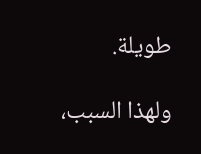طويلة.

ولهذا السبب،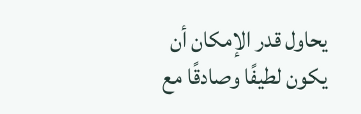يحاول قدر الإمكان أن يكون لطيفًا وصادقًا مع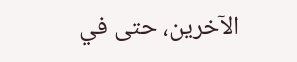الآخرين، حتى في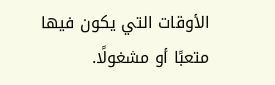الأوقات التي يكون فيها متعبًا أو مشغولًا.